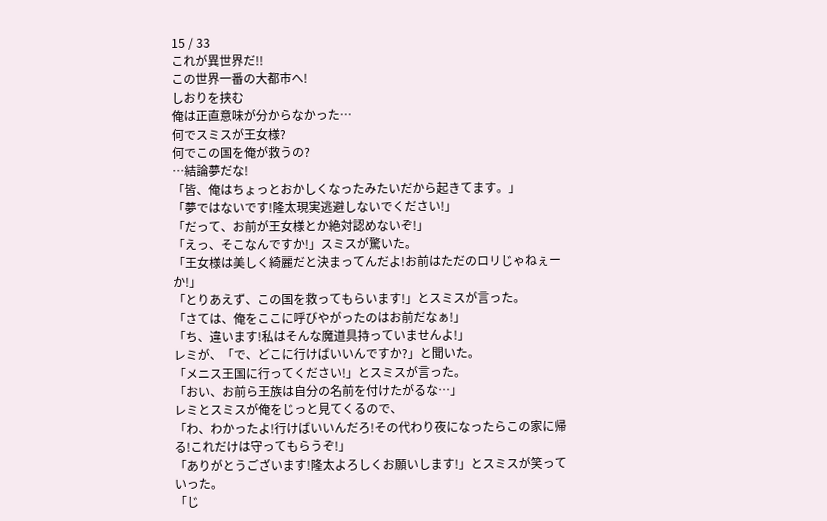15 / 33
これが異世界だ!!
この世界一番の大都市へ!
しおりを挟む
俺は正直意味が分からなかった…
何でスミスが王女様?
何でこの国を俺が救うの?
…結論夢だな!
「皆、俺はちょっとおかしくなったみたいだから起きてます。」
「夢ではないです!隆太現実逃避しないでください!」
「だって、お前が王女様とか絶対認めないぞ!」
「えっ、そこなんですか!」スミスが驚いた。
「王女様は美しく綺麗だと決まってんだよ!お前はただのロリじゃねぇーか!」
「とりあえず、この国を救ってもらいます!」とスミスが言った。
「さては、俺をここに呼びやがったのはお前だなぁ!」
「ち、違います!私はそんな魔道具持っていませんよ!」
レミが、「で、どこに行けばいいんですか?」と聞いた。
「メニス王国に行ってください!」とスミスが言った。
「おい、お前ら王族は自分の名前を付けたがるな…」
レミとスミスが俺をじっと見てくるので、
「わ、わかったよ!行けばいいんだろ!その代わり夜になったらこの家に帰る!これだけは守ってもらうぞ!」
「ありがとうございます!隆太よろしくお願いします!」とスミスが笑っていった。
「じ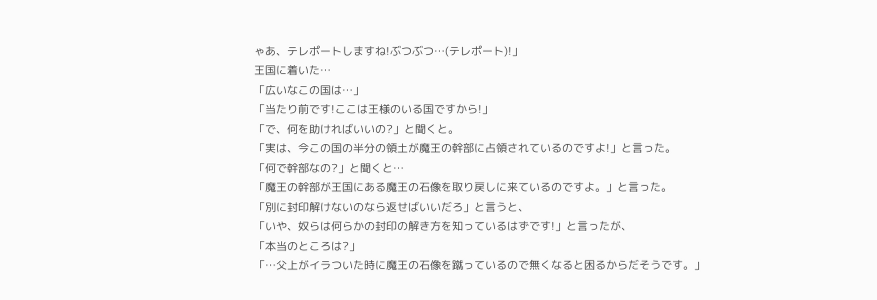ゃあ、テレポートしますね!ぶつぶつ…(テレポート)!」
王国に着いた…
「広いなこの国は…」
「当たり前です!ここは王様のいる国ですから!」
「で、何を助ければいいの?」と聞くと。
「実は、今この国の半分の領土が魔王の幹部に占領されているのですよ!」と言った。
「何で幹部なの?」と聞くと…
「魔王の幹部が王国にある魔王の石像を取り戻しに来ているのですよ。」と言った。
「別に封印解けないのなら返せばいいだろ」と言うと、
「いや、奴らは何らかの封印の解き方を知っているはずです!」と言ったが、
「本当のところは?」
「…父上がイラついた時に魔王の石像を蹴っているので無くなると困るからだそうです。」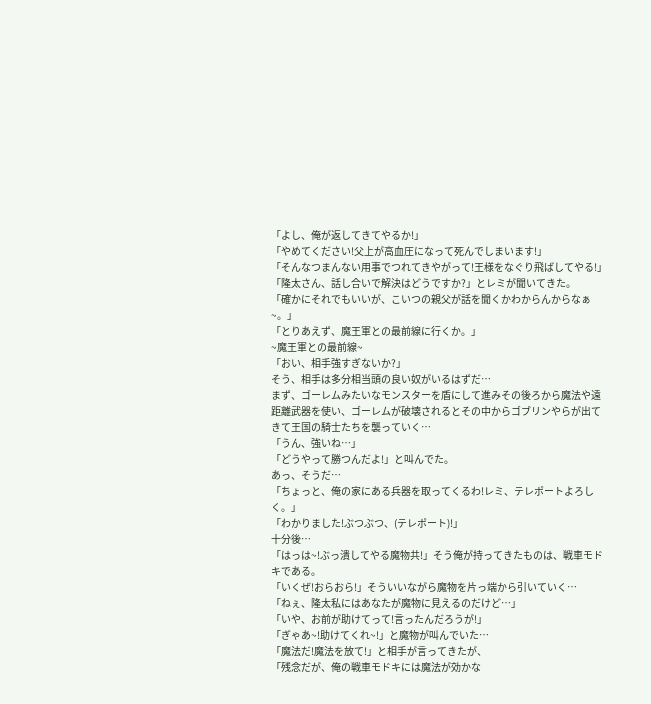「よし、俺が返してきてやるか!」
「やめてください!父上が高血圧になって死んでしまいます!」
「そんなつまんない用事でつれてきやがって!王様をなぐり飛ばしてやる!」
「隆太さん、話し合いで解決はどうですか?」とレミが聞いてきた。
「確かにそれでもいいが、こいつの親父が話を聞くかわからんからなぁ~。」
「とりあえず、魔王軍との最前線に行くか。」
~魔王軍との最前線~
「おい、相手強すぎないか?」
そう、相手は多分相当頭の良い奴がいるはずだ…
まず、ゴーレムみたいなモンスターを盾にして進みその後ろから魔法や遠距離武器を使い、ゴーレムが破壊されるとその中からゴブリンやらが出てきて王国の騎士たちを襲っていく…
「うん、強いね…」
「どうやって勝つんだよ!」と叫んでた。
あっ、そうだ…
「ちょっと、俺の家にある兵器を取ってくるわ!レミ、テレポートよろしく。」
「わかりました!ぶつぶつ、(テレポート)!」
十分後…
「はっは~!ぶっ潰してやる魔物共!」そう俺が持ってきたものは、戦車モドキである。
「いくぜ!おらおら!」そういいながら魔物を片っ端から引いていく…
「ねぇ、隆太私にはあなたが魔物に見えるのだけど…」
「いや、お前が助けてって!言ったんだろうが!」
「ぎゃあ~!助けてくれ~!」と魔物が叫んでいた…
「魔法だ!魔法を放て!」と相手が言ってきたが、
「残念だが、俺の戦車モドキには魔法が効かな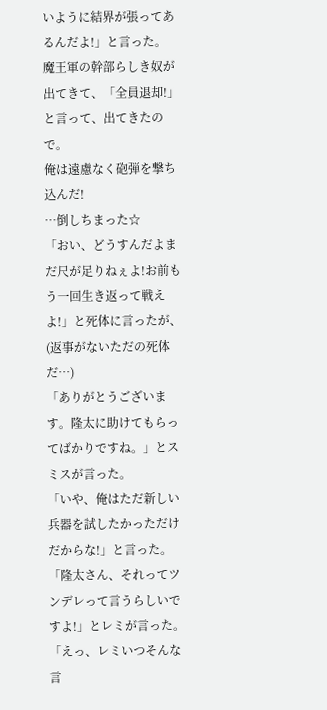いように結界が張ってあるんだよ!」と言った。
魔王軍の幹部らしき奴が出てきて、「全員退却!」と言って、出てきたので。
俺は遠慮なく砲弾を撃ち込んだ!
…倒しちまった☆
「おい、どうすんだよまだ尺が足りねぇよ!お前もう一回生き返って戦えよ!」と死体に言ったが、
(返事がないただの死体だ…)
「ありがとうございます。隆太に助けてもらってばかりですね。」とスミスが言った。
「いや、俺はただ新しい兵器を試したかっただけだからな!」と言った。
「隆太さん、それってツンデレって言うらしいですよ!」とレミが言った。
「えっ、レミいつそんな言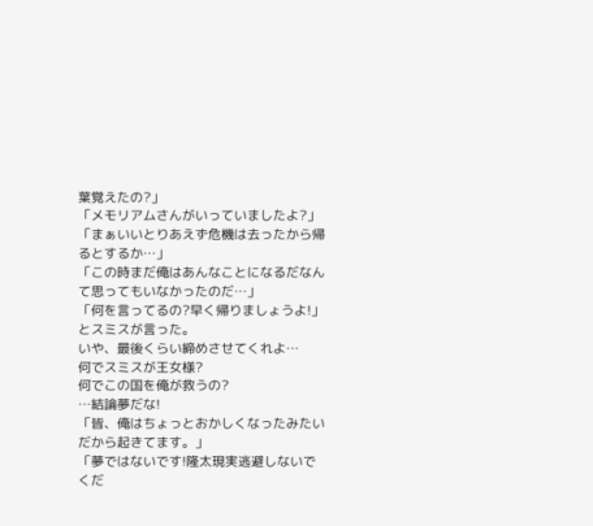葉覚えたの?」
「メモリアムさんがいっていましたよ?」
「まぁいいとりあえず危機は去ったから帰るとするか…」
「この時まだ俺はあんなことになるだなんて思ってもいなかったのだ…」
「何を言ってるの?早く帰りましょうよ!」とスミスが言った。
いや、最後くらい締めさせてくれよ…
何でスミスが王女様?
何でこの国を俺が救うの?
…結論夢だな!
「皆、俺はちょっとおかしくなったみたいだから起きてます。」
「夢ではないです!隆太現実逃避しないでくだ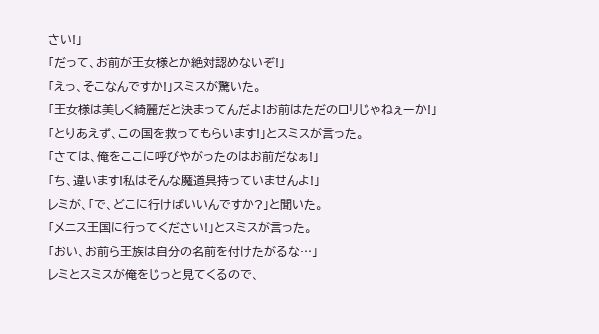さい!」
「だって、お前が王女様とか絶対認めないぞ!」
「えっ、そこなんですか!」スミスが驚いた。
「王女様は美しく綺麗だと決まってんだよ!お前はただのロリじゃねぇーか!」
「とりあえず、この国を救ってもらいます!」とスミスが言った。
「さては、俺をここに呼びやがったのはお前だなぁ!」
「ち、違います!私はそんな魔道具持っていませんよ!」
レミが、「で、どこに行けばいいんですか?」と聞いた。
「メニス王国に行ってください!」とスミスが言った。
「おい、お前ら王族は自分の名前を付けたがるな…」
レミとスミスが俺をじっと見てくるので、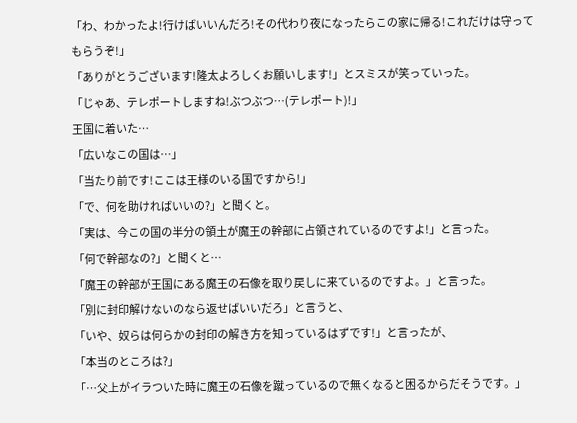「わ、わかったよ!行けばいいんだろ!その代わり夜になったらこの家に帰る!これだけは守ってもらうぞ!」
「ありがとうございます!隆太よろしくお願いします!」とスミスが笑っていった。
「じゃあ、テレポートしますね!ぶつぶつ…(テレポート)!」
王国に着いた…
「広いなこの国は…」
「当たり前です!ここは王様のいる国ですから!」
「で、何を助ければいいの?」と聞くと。
「実は、今この国の半分の領土が魔王の幹部に占領されているのですよ!」と言った。
「何で幹部なの?」と聞くと…
「魔王の幹部が王国にある魔王の石像を取り戻しに来ているのですよ。」と言った。
「別に封印解けないのなら返せばいいだろ」と言うと、
「いや、奴らは何らかの封印の解き方を知っているはずです!」と言ったが、
「本当のところは?」
「…父上がイラついた時に魔王の石像を蹴っているので無くなると困るからだそうです。」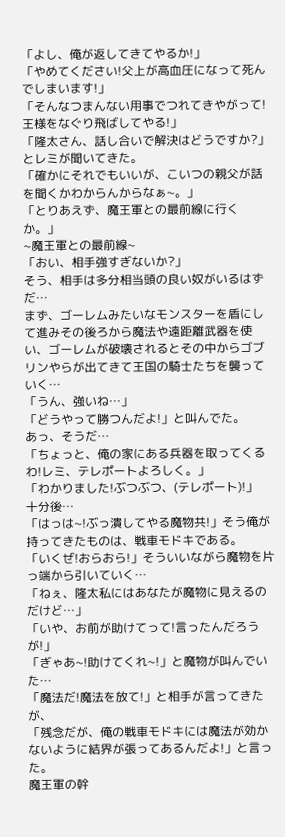「よし、俺が返してきてやるか!」
「やめてください!父上が高血圧になって死んでしまいます!」
「そんなつまんない用事でつれてきやがって!王様をなぐり飛ばしてやる!」
「隆太さん、話し合いで解決はどうですか?」とレミが聞いてきた。
「確かにそれでもいいが、こいつの親父が話を聞くかわからんからなぁ~。」
「とりあえず、魔王軍との最前線に行くか。」
~魔王軍との最前線~
「おい、相手強すぎないか?」
そう、相手は多分相当頭の良い奴がいるはずだ…
まず、ゴーレムみたいなモンスターを盾にして進みその後ろから魔法や遠距離武器を使い、ゴーレムが破壊されるとその中からゴブリンやらが出てきて王国の騎士たちを襲っていく…
「うん、強いね…」
「どうやって勝つんだよ!」と叫んでた。
あっ、そうだ…
「ちょっと、俺の家にある兵器を取ってくるわ!レミ、テレポートよろしく。」
「わかりました!ぶつぶつ、(テレポート)!」
十分後…
「はっは~!ぶっ潰してやる魔物共!」そう俺が持ってきたものは、戦車モドキである。
「いくぜ!おらおら!」そういいながら魔物を片っ端から引いていく…
「ねぇ、隆太私にはあなたが魔物に見えるのだけど…」
「いや、お前が助けてって!言ったんだろうが!」
「ぎゃあ~!助けてくれ~!」と魔物が叫んでいた…
「魔法だ!魔法を放て!」と相手が言ってきたが、
「残念だが、俺の戦車モドキには魔法が効かないように結界が張ってあるんだよ!」と言った。
魔王軍の幹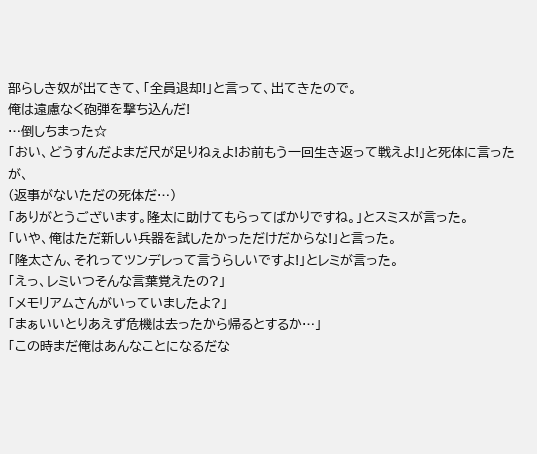部らしき奴が出てきて、「全員退却!」と言って、出てきたので。
俺は遠慮なく砲弾を撃ち込んだ!
…倒しちまった☆
「おい、どうすんだよまだ尺が足りねぇよ!お前もう一回生き返って戦えよ!」と死体に言ったが、
(返事がないただの死体だ…)
「ありがとうございます。隆太に助けてもらってばかりですね。」とスミスが言った。
「いや、俺はただ新しい兵器を試したかっただけだからな!」と言った。
「隆太さん、それってツンデレって言うらしいですよ!」とレミが言った。
「えっ、レミいつそんな言葉覚えたの?」
「メモリアムさんがいっていましたよ?」
「まぁいいとりあえず危機は去ったから帰るとするか…」
「この時まだ俺はあんなことになるだな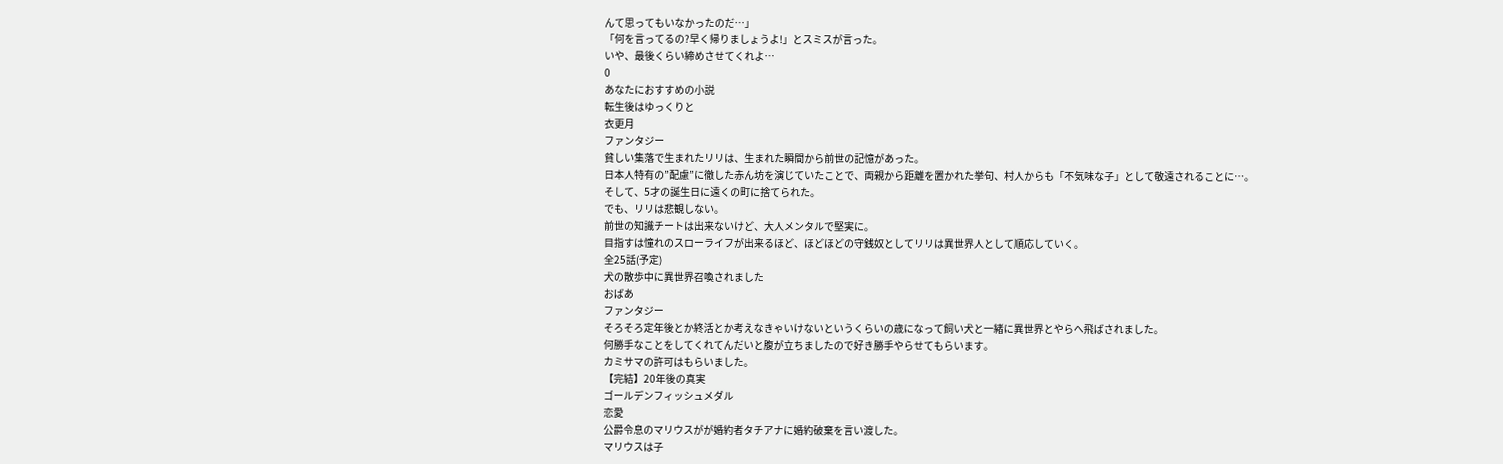んて思ってもいなかったのだ…」
「何を言ってるの?早く帰りましょうよ!」とスミスが言った。
いや、最後くらい締めさせてくれよ…
0
あなたにおすすめの小説
転生後はゆっくりと
衣更月
ファンタジー
貧しい集落で生まれたリリは、生まれた瞬間から前世の記憶があった。
日本人特有の”配慮”に徹した赤ん坊を演じていたことで、両親から距離を置かれた挙句、村人からも「不気味な子」として敬遠されることに…。
そして、5才の誕生日に遠くの町に捨てられた。
でも、リリは悲観しない。
前世の知識チートは出来ないけど、大人メンタルで堅実に。
目指すは憧れのスローライフが出来るほど、ほどほどの守銭奴としてリリは異世界人として順応していく。
全25話(予定)
犬の散歩中に異世界召喚されました
おばあ
ファンタジー
そろそろ定年後とか終活とか考えなきゃいけないというくらいの歳になって飼い犬と一緒に異世界とやらへ飛ばされました。
何勝手なことをしてくれてんだいと腹が立ちましたので好き勝手やらせてもらいます。
カミサマの許可はもらいました。
【完結】20年後の真実
ゴールデンフィッシュメダル
恋愛
公爵令息のマリウスがが婚約者タチアナに婚約破棄を言い渡した。
マリウスは子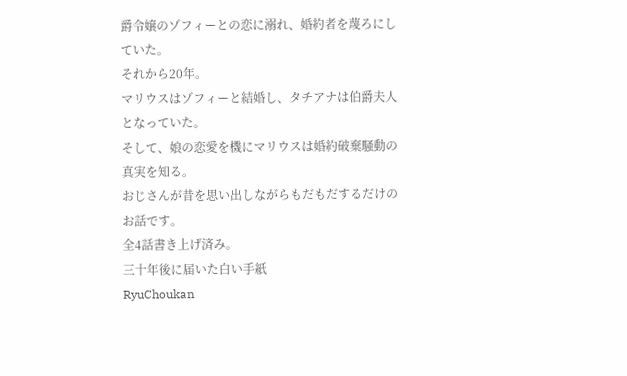爵令嬢のゾフィーとの恋に溺れ、婚約者を蔑ろにしていた。
それから20年。
マリウスはゾフィーと結婚し、タチアナは伯爵夫人となっていた。
そして、娘の恋愛を機にマリウスは婚約破棄騒動の真実を知る。
おじさんが昔を思い出しながらもだもだするだけのお話です。
全4話書き上げ済み。
三十年後に届いた白い手紙
RyuChoukan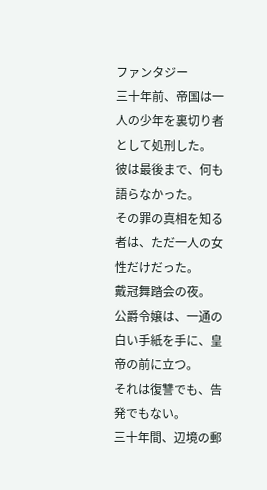ファンタジー
三十年前、帝国は一人の少年を裏切り者として処刑した。
彼は最後まで、何も語らなかった。
その罪の真相を知る者は、ただ一人の女性だけだった。
戴冠舞踏会の夜。
公爵令嬢は、一通の白い手紙を手に、皇帝の前に立つ。
それは復讐でも、告発でもない。
三十年間、辺境の郵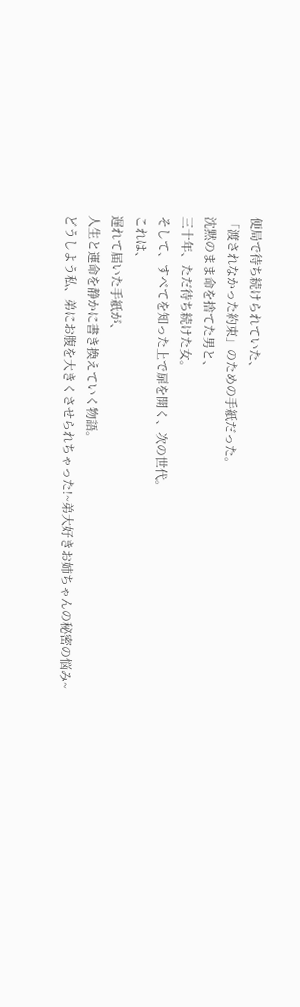便局で待ち続けられていた、
「渡されなかった約束」のための手紙だった。
沈黙のまま命を捨てた男と、
三十年、ただ待ち続けた女。
そして、すべてを知った上で扉を開く、次の世代。
これは、
遅れて届いた手紙が、
人生と運命を静かに書き換えていく物語。
どうしよう私、弟にお腹を大きくさせられちゃった!~弟大好きお姉ちゃんの秘密の悩み~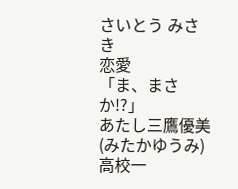さいとう みさき
恋愛
「ま、まさか!?」
あたし三鷹優美(みたかゆうみ)高校一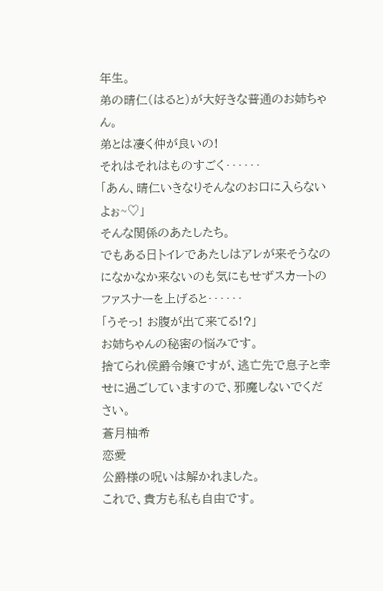年生。
弟の晴仁(はると)が大好きな普通のお姉ちゃん。
弟とは凄く仲が良いの!
それはそれはものすごく‥‥‥
「あん、晴仁いきなりそんなのお口に入らないよぉ~♡」
そんな関係のあたしたち。
でもある日トイレであたしはアレが来そうなのになかなか来ないのも気にもせずスカートのファスナーを上げると‥‥‥
「うそっ! お腹が出て来てる!?」
お姉ちゃんの秘密の悩みです。
捨てられ侯爵令嬢ですが、逃亡先で息子と幸せに過ごしていますので、邪魔しないでください。
蒼月柚希
恋愛
公爵様の呪いは解かれました。
これで、貴方も私も自由です。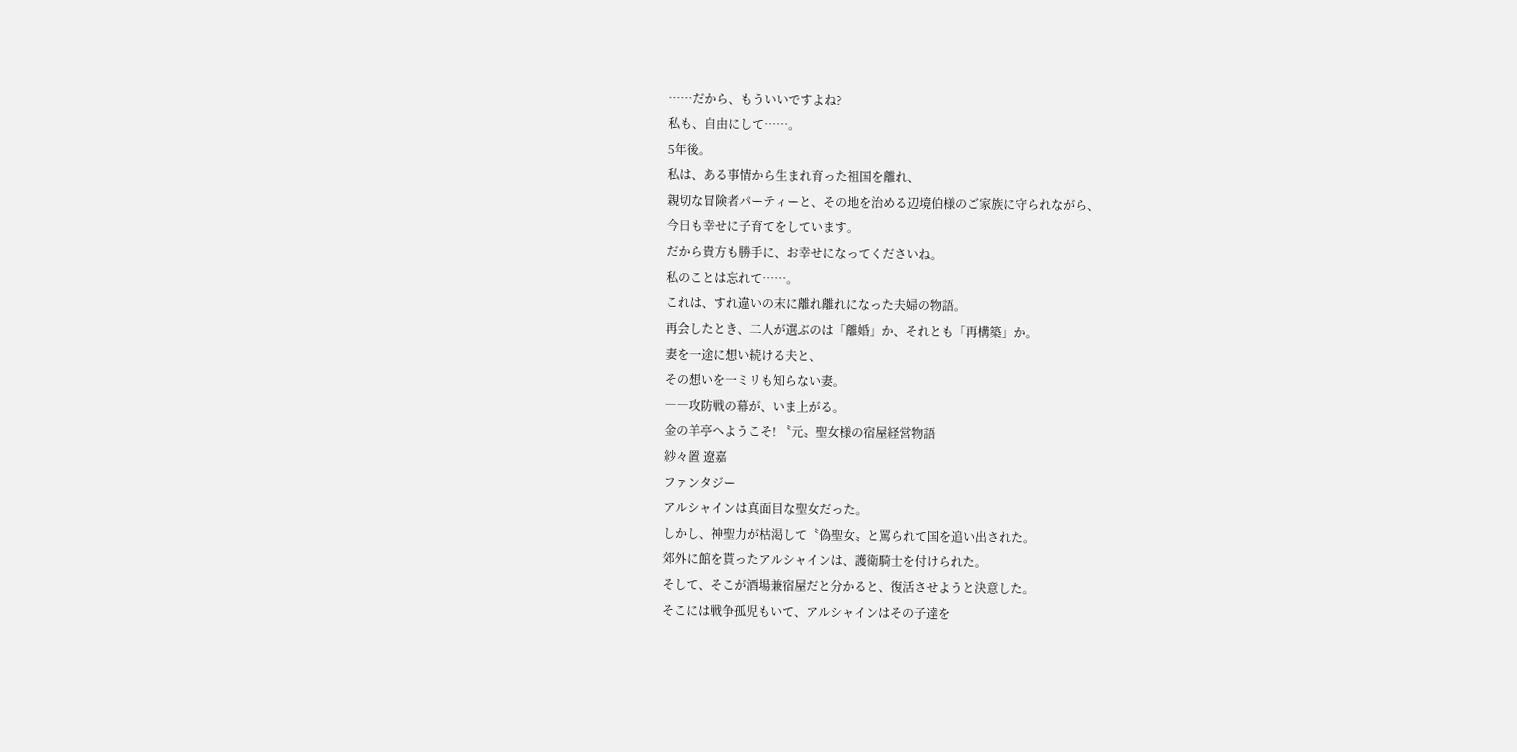……だから、もういいですよね?
私も、自由にして……。
5年後。
私は、ある事情から生まれ育った祖国を離れ、
親切な冒険者パーティーと、その地を治める辺境伯様のご家族に守られながら、
今日も幸せに子育てをしています。
だから貴方も勝手に、お幸せになってくださいね。
私のことは忘れて……。
これは、すれ違いの末に離れ離れになった夫婦の物語。
再会したとき、二人が選ぶのは「離婚」か、それとも「再構築」か。
妻を一途に想い続ける夫と、
その想いを一ミリも知らない妻。
――攻防戦の幕が、いま上がる。
金の羊亭へようこそ! 〝元〟聖女様の宿屋経営物語
紗々置 遼嘉
ファンタジー
アルシャインは真面目な聖女だった。
しかし、神聖力が枯渇して〝偽聖女〟と罵られて国を追い出された。
郊外に館を貰ったアルシャインは、護衛騎士を付けられた。
そして、そこが酒場兼宿屋だと分かると、復活させようと決意した。
そこには戦争孤児もいて、アルシャインはその子達を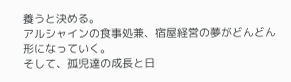養うと決める。
アルシャインの食事処兼、宿屋経営の夢がどんどん形になっていく。
そして、孤児達の成長と日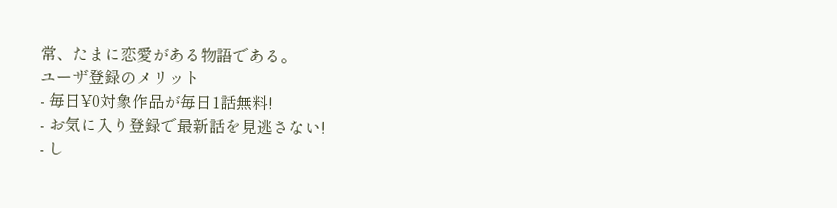常、たまに恋愛がある物語である。
ユーザ登録のメリット
- 毎日¥0対象作品が毎日1話無料!
- お気に入り登録で最新話を見逃さない!
- し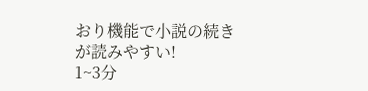おり機能で小説の続きが読みやすい!
1~3分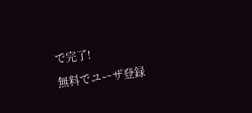で完了!
無料でユーザ登録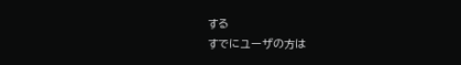する
すでにユーザの方は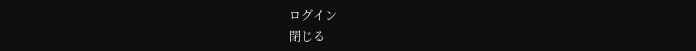ログイン
閉じる